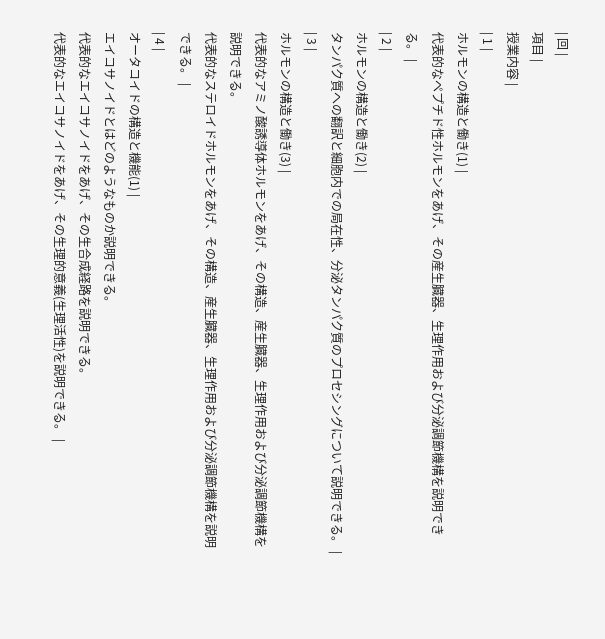| 回 |
項目 |
授業内容 |
| 1 |
ホルモンの構造と働き(1) |
代表的なペプチド性ホルモンをあげ、その産生臓器、生理作用および分泌調節機構を説明できる。 |
| 2 |
ホルモンの構造と働き(2) |
タンパク質への翻訳と細胞内での局在性、分泌タンパク質のプロセシングについて説明できる。 |
| 3 |
ホルモンの構造と働き(3) |
代表的なアミノ酸誘導体ホルモンをあげ、その構造、産生臓器、生理作用および分泌調節機構を説明できる。
代表的なステロイドホルモンをあげ、その構造、産生臓器、生理作用および分泌調節機構を説明できる。 |
| 4 |
オータコイドの構造と機能(1) |
エイコサノイドとはどのようなものか説明できる。
代表的なエイコサノイドをあげ、その生合成経路を説明できる。
代表的なエイコサノイドをあげ、その生理的意義(生理活性)を説明できる。 |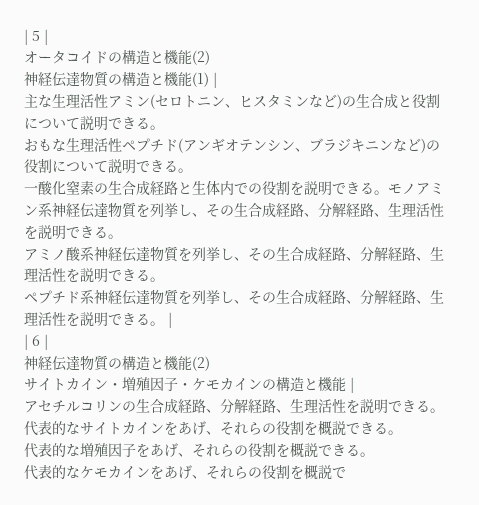| 5 |
オータコイドの構造と機能(2)
神経伝達物質の構造と機能(1) |
主な生理活性アミン(セロトニン、ヒスタミンなど)の生合成と役割について説明できる。
おもな生理活性ペプチド(アンギオテンシン、ブラジキニンなど)の役割について説明できる。
一酸化窒素の生合成経路と生体内での役割を説明できる。モノアミン系神経伝達物質を列挙し、その生合成経路、分解経路、生理活性を説明できる。
アミノ酸系神経伝達物質を列挙し、その生合成経路、分解経路、生理活性を説明できる。
ペプチド系神経伝達物質を列挙し、その生合成経路、分解経路、生理活性を説明できる。 |
| 6 |
神経伝達物質の構造と機能(2)
サイトカイン・増殖因子・ケモカインの構造と機能 |
アセチルコリンの生合成経路、分解経路、生理活性を説明できる。
代表的なサイトカインをあげ、それらの役割を概説できる。
代表的な増殖因子をあげ、それらの役割を概説できる。
代表的なケモカインをあげ、それらの役割を概説で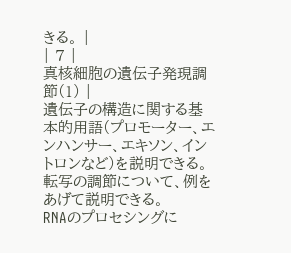きる。 |
| 7 |
真核細胞の遺伝子発現調節(1) |
遺伝子の構造に関する基本的用語(プロモーター、エンハンサー、エキソン、イントロンなど)を説明できる。
転写の調節について、例をあげて説明できる。
RNAのプロセシングに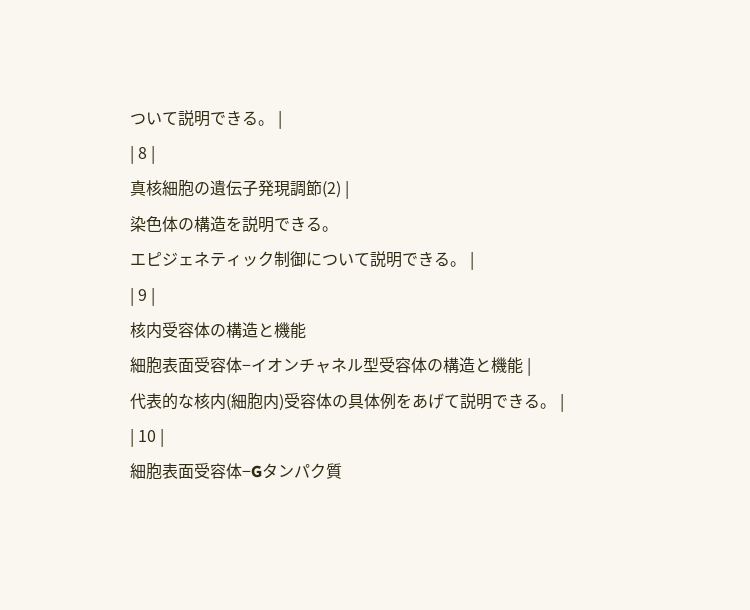ついて説明できる。 |
| 8 |
真核細胞の遺伝子発現調節(2) |
染色体の構造を説明できる。
エピジェネティック制御について説明できる。 |
| 9 |
核内受容体の構造と機能
細胞表面受容体−イオンチャネル型受容体の構造と機能 |
代表的な核内(細胞内)受容体の具体例をあげて説明できる。 |
| 10 |
細胞表面受容体−Gタンパク質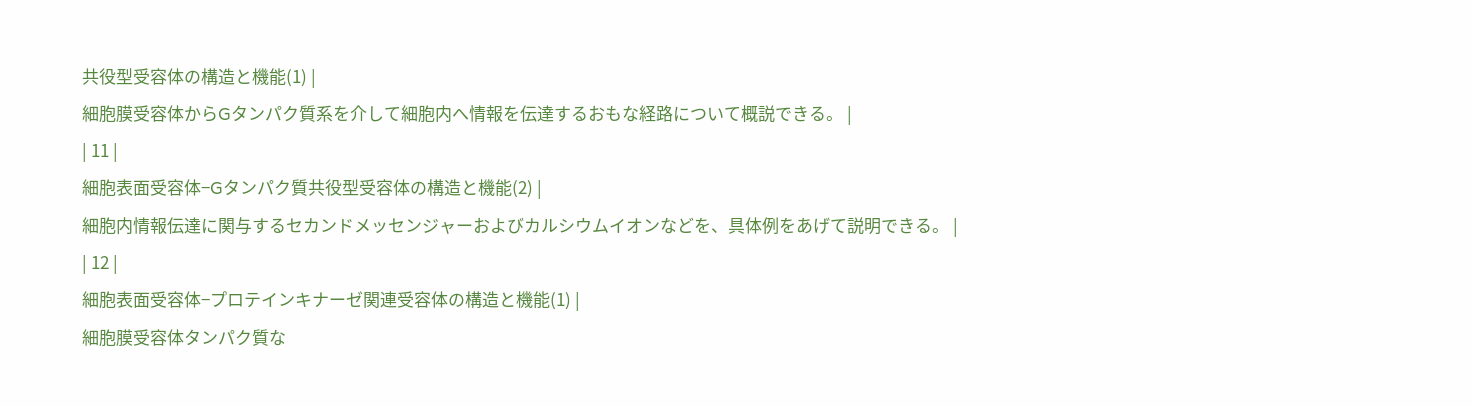共役型受容体の構造と機能(1) |
細胞膜受容体からGタンパク質系を介して細胞内へ情報を伝達するおもな経路について概説できる。 |
| 11 |
細胞表面受容体−Gタンパク質共役型受容体の構造と機能(2) |
細胞内情報伝達に関与するセカンドメッセンジャーおよびカルシウムイオンなどを、具体例をあげて説明できる。 |
| 12 |
細胞表面受容体−プロテインキナーゼ関連受容体の構造と機能(1) |
細胞膜受容体タンパク質な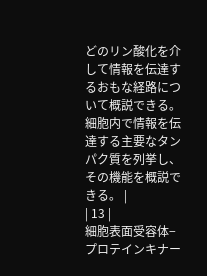どのリン酸化を介して情報を伝達するおもな経路について概説できる。
細胞内で情報を伝達する主要なタンパク質を列挙し、その機能を概説できる。 |
| 13 |
細胞表面受容体−プロテインキナー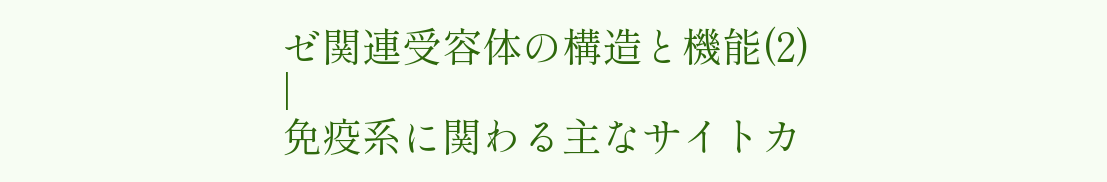ゼ関連受容体の構造と機能(2) |
免疫系に関わる主なサイトカ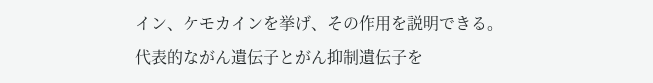イン、ケモカインを挙げ、その作用を説明できる。
代表的ながん遺伝子とがん抑制遺伝子を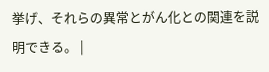挙げ、それらの異常とがん化との関連を説明できる。 |